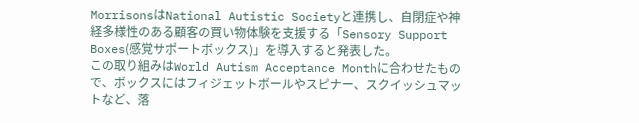MorrisonsはNational Autistic Societyと連携し、自閉症や神経多様性のある顧客の買い物体験を支援する「Sensory Support Boxes(感覚サポートボックス)」を導入すると発表した。
この取り組みはWorld Autism Acceptance Monthに合わせたもので、ボックスにはフィジェットボールやスピナー、スクイッシュマットなど、落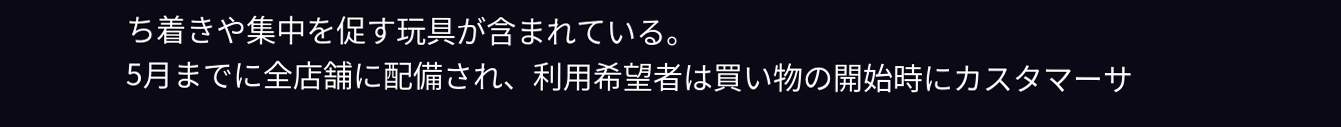ち着きや集中を促す玩具が含まれている。
5月までに全店舗に配備され、利用希望者は買い物の開始時にカスタマーサ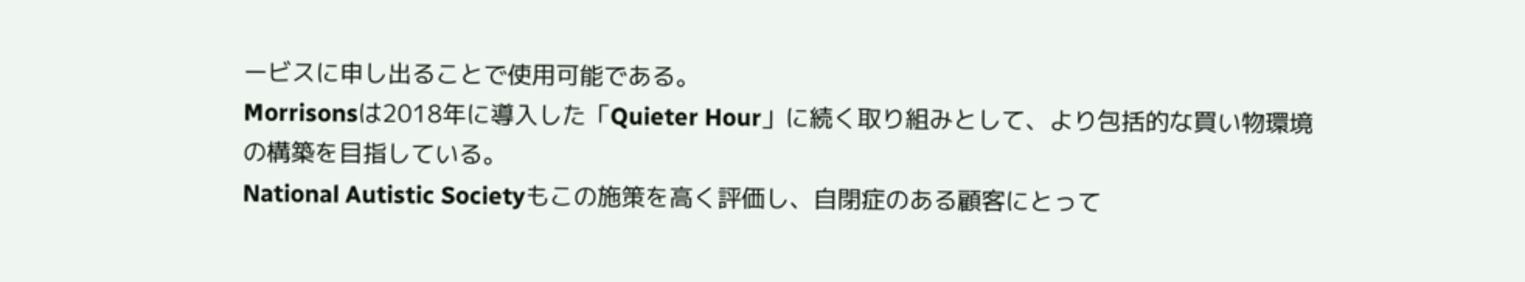ービスに申し出ることで使用可能である。
Morrisonsは2018年に導入した「Quieter Hour」に続く取り組みとして、より包括的な買い物環境の構築を目指している。
National Autistic Societyもこの施策を高く評価し、自閉症のある顧客にとって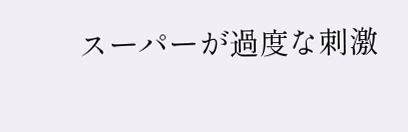スーパーが過度な刺激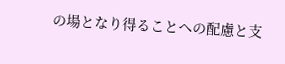の場となり得ることへの配慮と支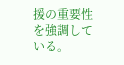援の重要性を強調している。